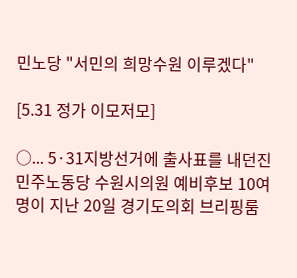민노당 "서민의 희망수원 이루겠다"

[5.31 정가 이모저모]

○... 5·31지방선거에 출사표를 내던진 민주노동당 수원시의원 예비후보 10여명이 지난 20일 경기도의회 브리핑룸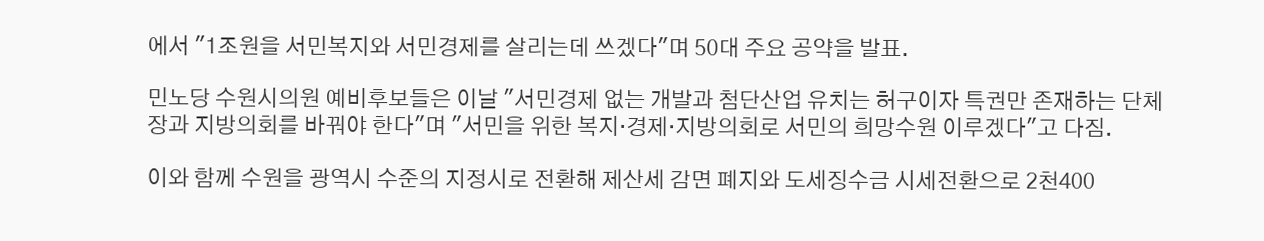에서 "1조원을 서민복지와 서민경제를 살리는데 쓰겠다"며 50대 주요 공약을 발표.

민노당 수원시의원 예비후보들은 이날 "서민경제 없는 개발과 첨단산업 유치는 허구이자 특권만 존재하는 단체장과 지방의회를 바꿔야 한다"며 "서민을 위한 복지·경제·지방의회로 서민의 희망수원 이루겠다"고 다짐.

이와 함께 수원을 광역시 수준의 지정시로 전환해 제산세 감면 폐지와 도세징수금 시세전환으로 2천400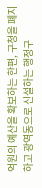억원의 예산을 확보하는 한편, 구청을 폐지하고 광역동으로 신설하는 행정구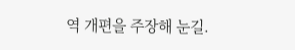역 개편을 주장해 눈길.